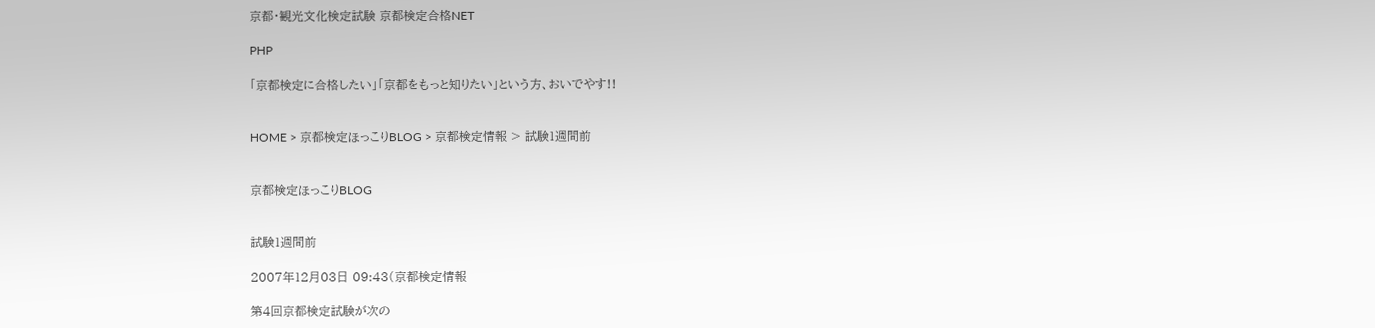京都・観光文化検定試験 京都検定合格NET

PHP

「京都検定に合格したい」「京都をもっと知りたい」という方、おいでやす!!


HOME > 京都検定ほっこりBLOG > 京都検定情報 > 試験1週間前


京都検定ほっこりBLOG


試験1週間前

2007年12月03日 09:43(京都検定情報

第4回京都検定試験が次の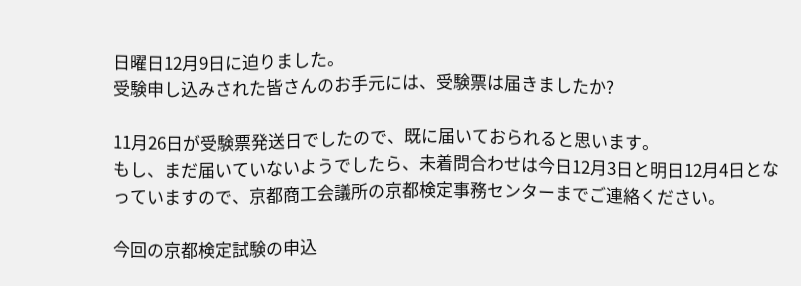日曜日12月9日に迫りました。
受験申し込みされた皆さんのお手元には、受験票は届きましたか?

11月26日が受験票発送日でしたので、既に届いておられると思います。
もし、まだ届いていないようでしたら、未着問合わせは今日12月3日と明日12月4日となっていますので、京都商工会議所の京都検定事務センターまでご連絡ください。

今回の京都検定試験の申込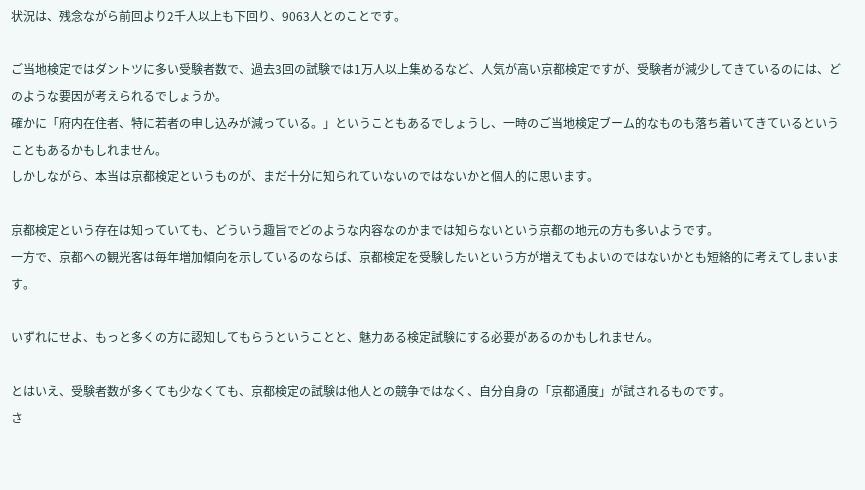状況は、残念ながら前回より2千人以上も下回り、9063人とのことです。

ご当地検定ではダントツに多い受験者数で、過去3回の試験では1万人以上集めるなど、人気が高い京都検定ですが、受験者が減少してきているのには、どのような要因が考えられるでしょうか。
確かに「府内在住者、特に若者の申し込みが減っている。」ということもあるでしょうし、一時のご当地検定ブーム的なものも落ち着いてきているということもあるかもしれません。
しかしながら、本当は京都検定というものが、まだ十分に知られていないのではないかと個人的に思います。

京都検定という存在は知っていても、どういう趣旨でどのような内容なのかまでは知らないという京都の地元の方も多いようです。
一方で、京都への観光客は毎年増加傾向を示しているのならば、京都検定を受験したいという方が増えてもよいのではないかとも短絡的に考えてしまいます。

いずれにせよ、もっと多くの方に認知してもらうということと、魅力ある検定試験にする必要があるのかもしれません。

とはいえ、受験者数が多くても少なくても、京都検定の試験は他人との競争ではなく、自分自身の「京都通度」が試されるものです。
さ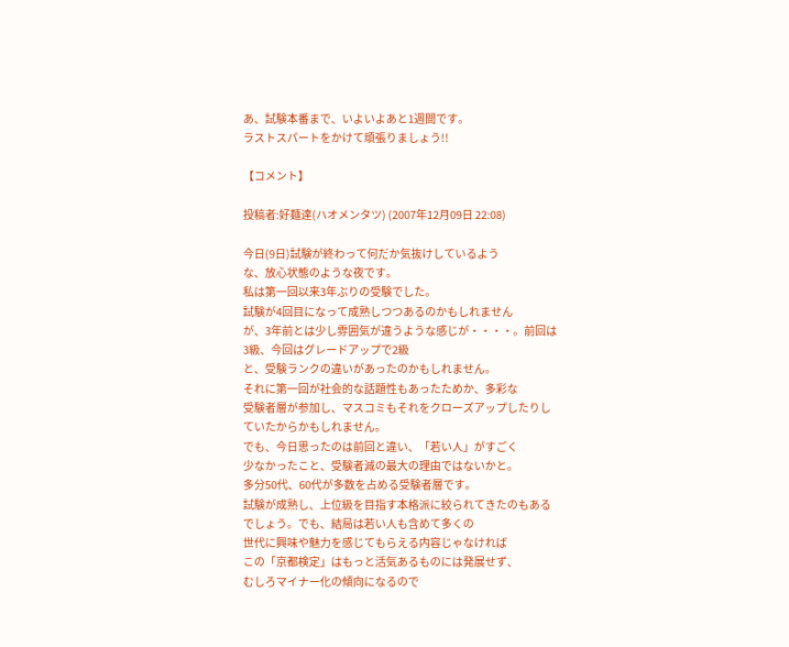あ、試験本番まで、いよいよあと1週間です。
ラストスパートをかけて頑張りましょう!!

【コメント】

投稿者:好麺達(ハオメンタツ) (2007年12月09日 22:08)

今日(9日)試験が終わって何だか気抜けしているよう
な、放心状態のような夜です。
私は第一回以来3年ぶりの受験でした。
試験が4回目になって成熟しつつあるのかもしれません
が、3年前とは少し雰囲気が違うような感じが・・・・。前回は3級、今回はグレードアップで2級
と、受験ランクの違いがあったのかもしれません。
それに第一回が社会的な話題性もあったためか、多彩な
受験者層が参加し、マスコミもそれをクローズアップしたりしていたからかもしれません。
でも、今日思ったのは前回と違い、「若い人」がすごく
少なかったこと、受験者減の最大の理由ではないかと。
多分50代、60代が多数を占める受験者層です。
試験が成熟し、上位級を目指す本格派に絞られてきたのもあるでしょう。でも、結局は若い人も含めて多くの
世代に興味や魅力を感じてもらえる内容じゃなければ
この「京都検定」はもっと活気あるものには発展せず、
むしろマイナー化の傾向になるので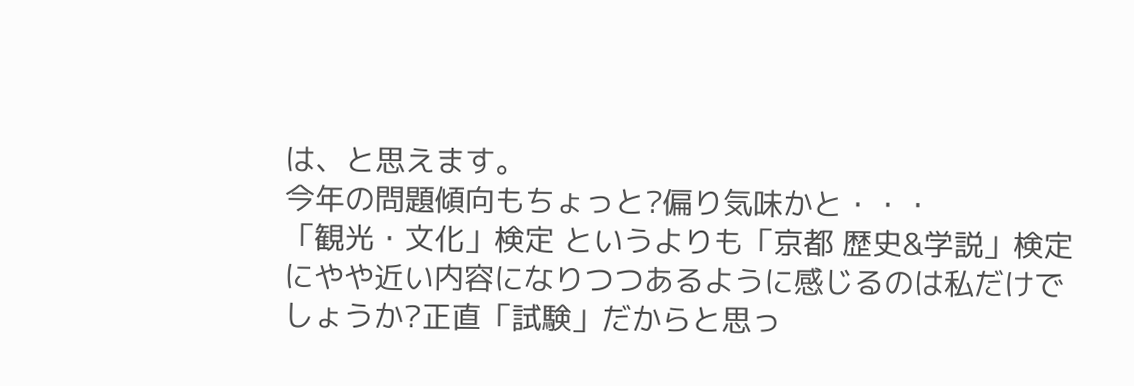は、と思えます。
今年の問題傾向もちょっと?偏り気味かと・・・
「観光・文化」検定 というよりも「京都 歴史&学説」検定にやや近い内容になりつつあるように感じるのは私だけでしょうか?正直「試験」だからと思っ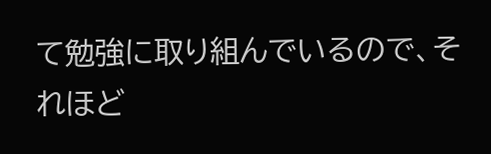て勉強に取り組んでいるので、それほど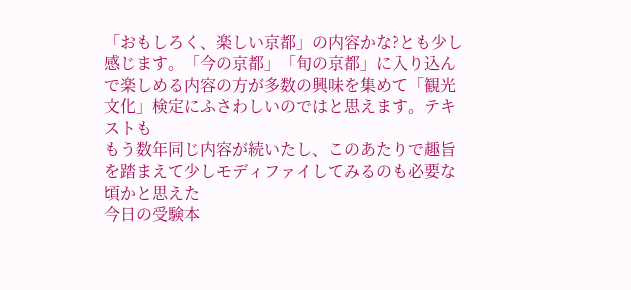「おもしろく、楽しい京都」の内容かな?とも少し感じます。「今の京都」「旬の京都」に入り込んで楽しめる内容の方が多数の興味を集めて「観光文化」検定にふさわしいのではと思えます。テキストも
もう数年同じ内容が続いたし、このあたりで趣旨を踏まえて少しモディファイしてみるのも必要な頃かと思えた
今日の受験本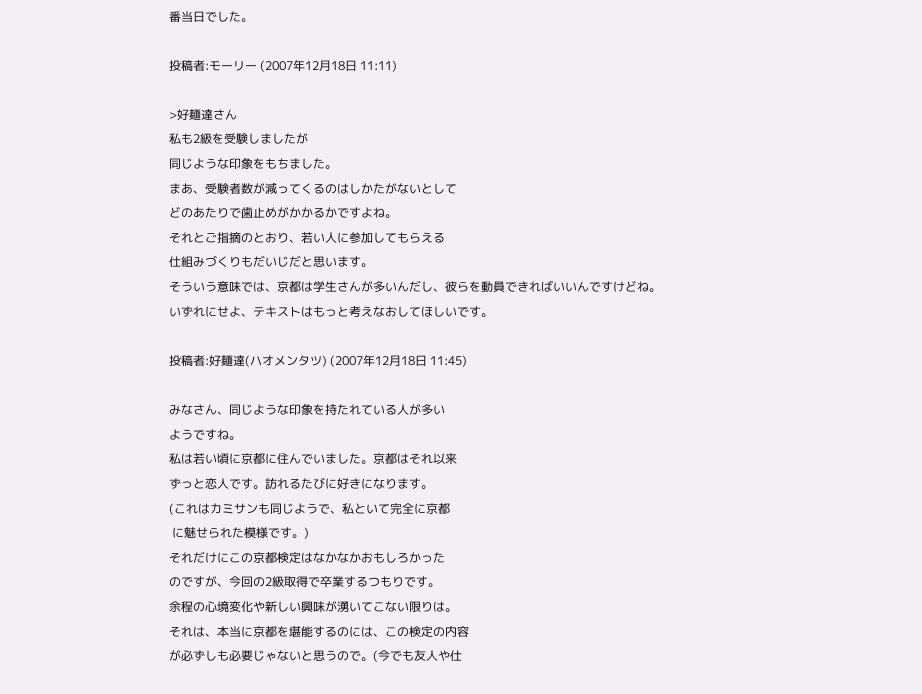番当日でした。

投稿者:モーリー (2007年12月18日 11:11)

>好麺達さん
私も2級を受験しましたが
同じような印象をもちました。
まあ、受験者数が減ってくるのはしかたがないとして
どのあたりで歯止めがかかるかですよね。
それとご指摘のとおり、若い人に参加してもらえる
仕組みづくりもだいじだと思います。
そういう意味では、京都は学生さんが多いんだし、彼らを動員できればいいんですけどね。
いずれにせよ、テキストはもっと考えなおしてほしいです。

投稿者:好麺達(ハオメンタツ) (2007年12月18日 11:45)

みなさん、同じような印象を持たれている人が多い
ようですね。
私は若い頃に京都に住んでいました。京都はそれ以来
ずっと恋人です。訪れるたびに好きになります。
(これはカミサンも同じようで、私といて完全に京都
 に魅せられた模様です。)
それだけにこの京都検定はなかなかおもしろかった
のですが、今回の2級取得で卒業するつもりです。
余程の心境変化や新しい興味が湧いてこない限りは。
それは、本当に京都を堪能するのには、この検定の内容
が必ずしも必要じゃないと思うので。(今でも友人や仕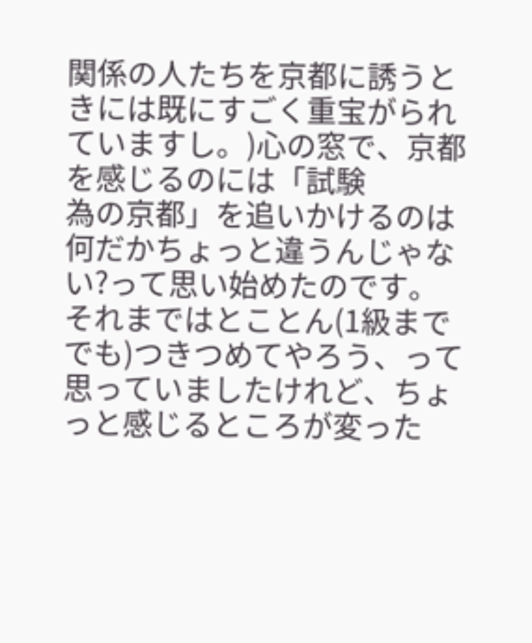関係の人たちを京都に誘うときには既にすごく重宝がられていますし。)心の窓で、京都を感じるのには「試験
為の京都」を追いかけるのは何だかちょっと違うんじゃない?って思い始めたのです。それまではとことん(1級まででも)つきつめてやろう、って思っていましたけれど、ちょっと感じるところが変った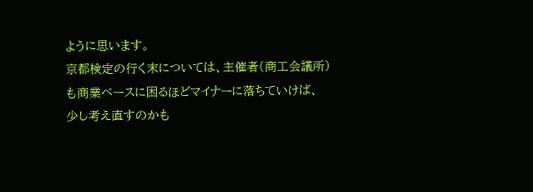ように思います。
京都検定の行く末については、主催者(商工会議所)
も商業ベースに困るほどマイナーに落ちていけば、
少し考え直すのかも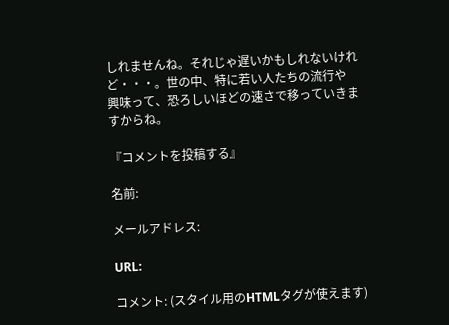しれませんね。それじゃ遅いかもしれないけれど・・・。世の中、特に若い人たちの流行や
興味って、恐ろしいほどの速さで移っていきますからね。

『コメントを投稿する』

名前:

メールアドレス:

URL:

コメント: (スタイル用のHTMLタグが使えます)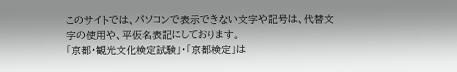このサイトでは、パソコンで表示できない文字や記号は、代替文字の使用や、平仮名表記にしております。
「京都・観光文化検定試験」・「京都検定」は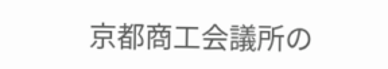京都商工会議所の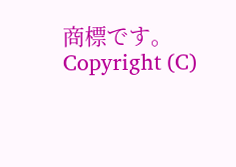商標です。
Copyright (C)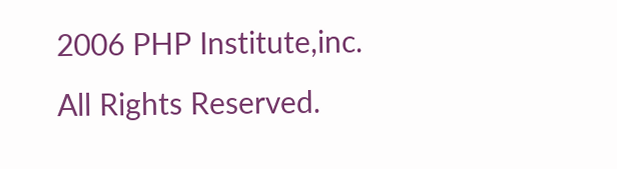2006 PHP Institute,inc. All Rights Reserved.